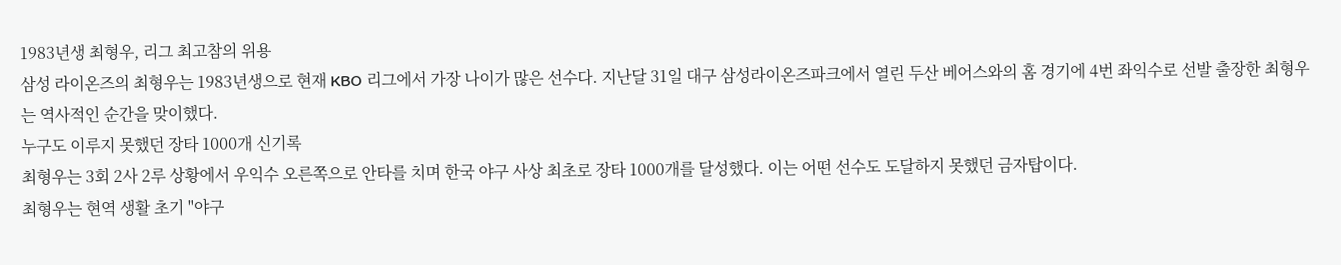1983년생 최형우, 리그 최고참의 위용
삼성 라이온즈의 최형우는 1983년생으로 현재 KBO 리그에서 가장 나이가 많은 선수다. 지난달 31일 대구 삼성라이온즈파크에서 열린 두산 베어스와의 홈 경기에 4번 좌익수로 선발 출장한 최형우는 역사적인 순간을 맞이했다.
누구도 이루지 못했던 장타 1000개 신기록
최형우는 3회 2사 2루 상황에서 우익수 오른쪽으로 안타를 치며 한국 야구 사상 최초로 장타 1000개를 달성했다. 이는 어떤 선수도 도달하지 못했던 금자탑이다.
최형우는 현역 생활 초기 "야구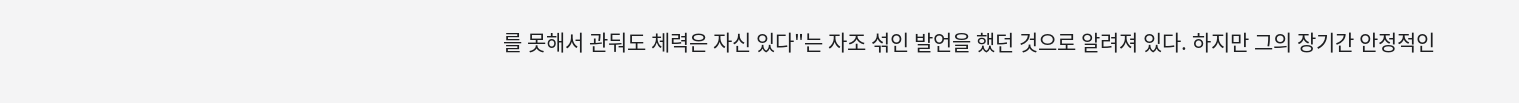를 못해서 관둬도 체력은 자신 있다"는 자조 섞인 발언을 했던 것으로 알려져 있다. 하지만 그의 장기간 안정적인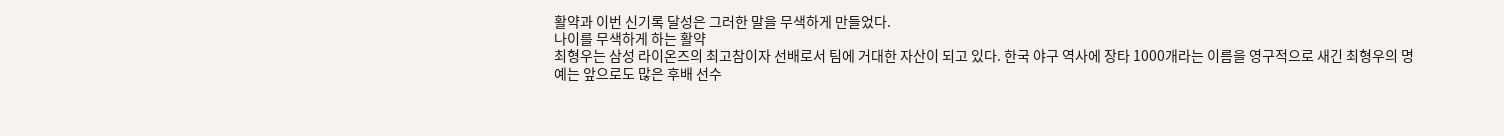활약과 이번 신기록 달성은 그러한 말을 무색하게 만들었다.
나이를 무색하게 하는 활약
최형우는 삼성 라이온즈의 최고참이자 선배로서 팀에 거대한 자산이 되고 있다. 한국 야구 역사에 장타 1000개라는 이름을 영구적으로 새긴 최형우의 명예는 앞으로도 많은 후배 선수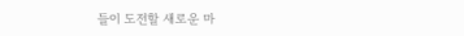들이 도전할 새로운 마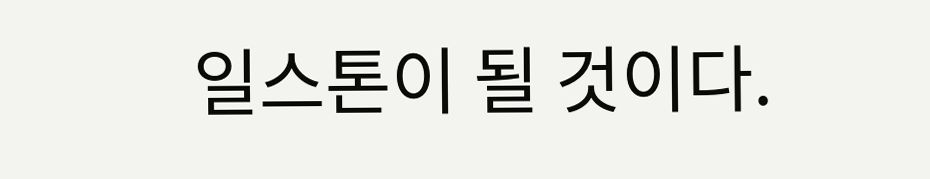일스톤이 될 것이다.